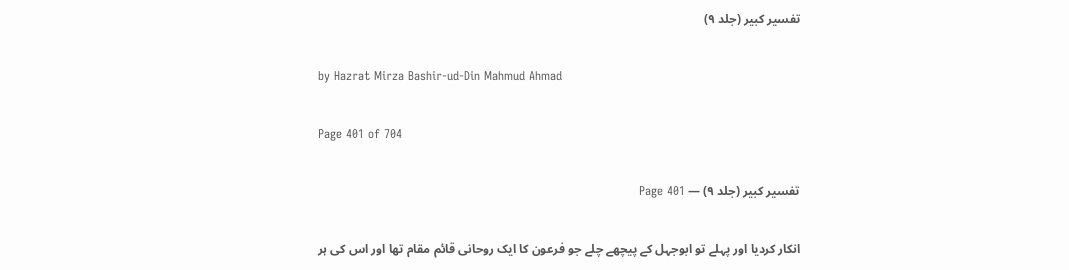تفسیر کبیر (جلد ۹)

by Hazrat Mirza Bashir-ud-Din Mahmud Ahmad

Page 401 of 704

تفسیر کبیر (جلد ۹) — Page 401

انکار کردیا اور پہلے تو ابوجہل کے پیچھے چلے جو فرعون کا ایک روحانی قائم مقام تھا اور اس کی ہر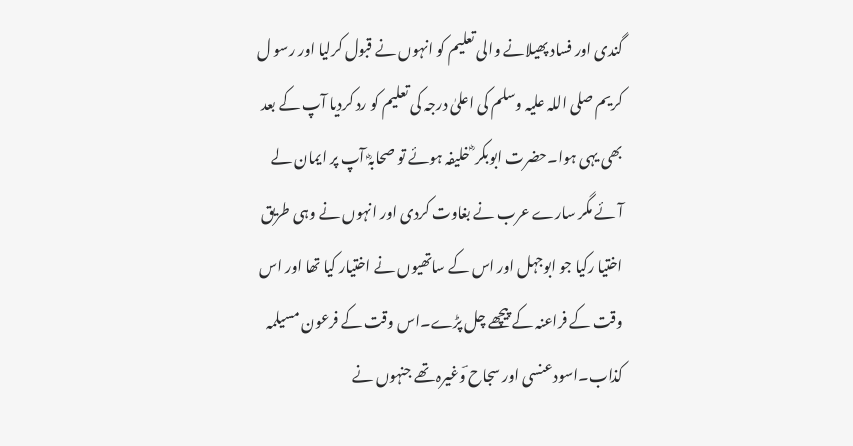گندی اور فساد پھیلانے والی تعلیم کو انہوں نے قبول کرلیا اور رسو ل کریم صلی اللہ علیہ وسلم کی اعلیٰ درجہ کی تعلیم کو رد کردیا آپ کے بعد بھی یہی ہوا۔حضرت ابوبکر ؓ خلیفہ ہوئے تو صحابہؓ آپ پر ایمان لے آئے مگر سارے عرب نے بغاوت کردی اور انہوں نے وہی طریق اختیا رکیا جو ابوجہل اور اس کے ساتھیوں نے اختیار کیا تھا اور اس وقت کے فراعنہ کے پیچھے چل پڑے۔اس وقت کے فرعون مسیلمہ کذاب۔اسودعنسی اور سجاح ؔوغیرہ تھے جنہوں نے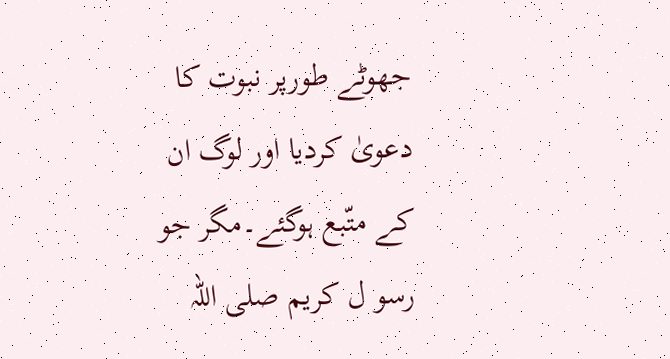جھوٹے طورپر نبوت کا دعویٰ کردیا اور لوگ ان کے متّبع ہوگئے۔مگر جو رسو ل کریم صلی اللہ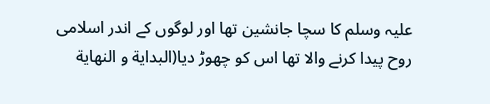علیہ وسلم کا سچا جانشین تھا اور لوگوں کے اندر اسلامی روح پیدا کرنے والا تھا اس کو چھوڑ دیا(البدایة و النھایة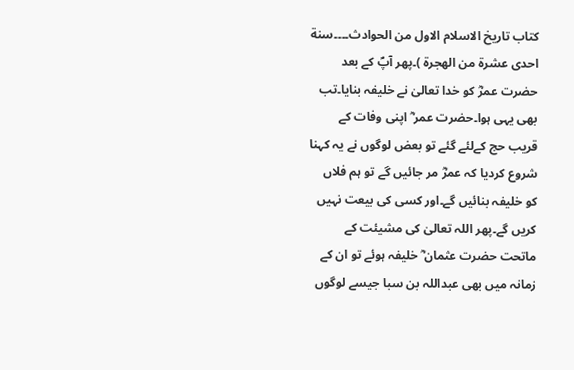کتاب تاریخ الاسلام الاول من الحوادث۔۔۔۔سنة احدی عشرة من الھجرة )۔پھر آپؐ کے بعد حضرت عمرؓ کو خدا تعالیٰ نے خلیفہ بنایا۔تب بھی یہی ہوا۔حضرت عمر ؓ اپنی وفات کے قریب حج کےلئے گئے تو بعض لوگوں نے یہ کہنا شروع کردیا کہ عمرؓ مر جائیں گے تو ہم فلاں کو خلیفہ بنائیں گے۔اور کسی کی بیعت نہیں کریں گے۔پھر اللہ تعالیٰ کی مشیئت کے ماتحت حضرت عثمان ؓ خلیفہ ہوئے تو ان کے زمانہ میں بھی عبداللہ بن سبا جیسے لوگوں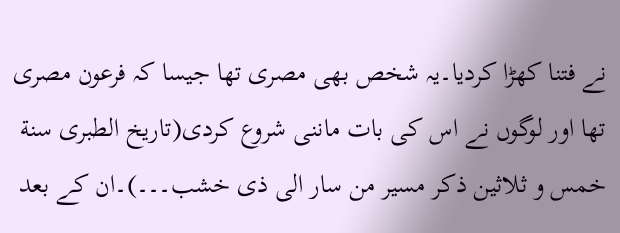نے فتنا کھڑا کردیا۔یہ شخص بھی مصری تھا جیسا کہ فرعون مصری تھا اور لوگوں نے اس کی بات ماننی شروع کردی(تاریخ الطبری سنة خمس و ثلاثین ذکر مسیر من سار الی ذی خشب۔۔۔)۔ان کے بعد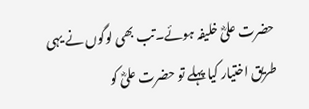حضرت علیؓ خلیفہ ہوئے۔تب بھی لوگوں نے یہی طریق اختیار کیا پہلے تو حضرت علیؓ کو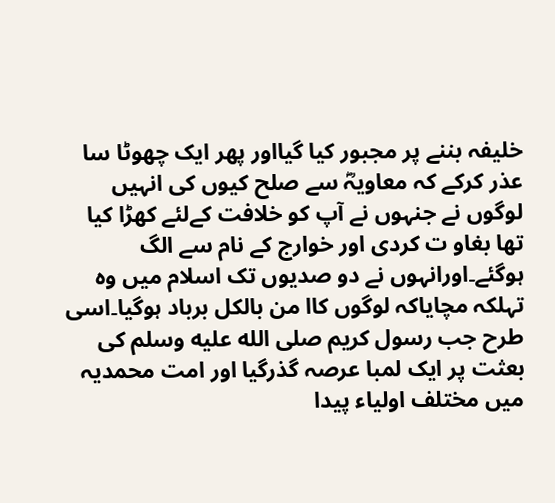خلیفہ بننے پر مجبور کیا گیااور پھر ایک چھوٹا سا عذر کرکے کہ معاویہؓ سے صلح کیوں کی انہیں لوگوں نے جنہوں نے آپ کو خلافت کےلئے کھڑا کیا تھا بغاو ت کردی اور خوارج کے نام سے الگ ہوگئے۔اورانہوں نے دو صدیوں تک اسلام میں وہ تہلکہ مچایاکہ لوگوں کاا من بالکل برباد ہوگیا۔اسی طرح جب رسول کریم صلى الله عليه وسلم کی بعثت پر ایک لمبا عرصہ گذرگیا اور امت محمدیہ میں مختلف اولیاء پیدا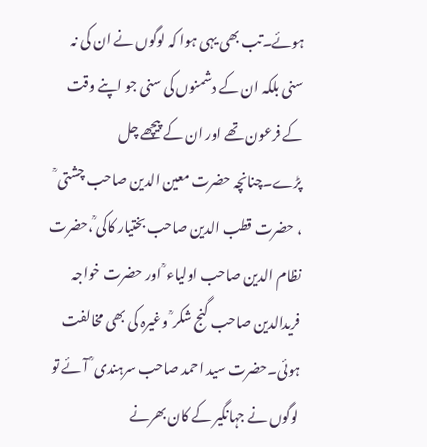ہوئے۔تب بھی یہی ہوا کہ لوگوں نے ان کی نہ سنی بلکہ ان کے دشمنوں کی سنی جو اپنے وقت کے فرعون تھے اور ان کے پیچھے چل پڑے۔چنانچہ حضرت معین الدین صاحب چشتی ؒ ، حضرت قطب الدین صاحب بختیار کاکی ؒ،حضرت نظام الدین صاحب اولیاء ؒ اور حضرت خواجہ فریدالدین صاحب گنج شکر ؒ وغیرہ کی بھی مخالفت ہوئی۔حضرت سید احمد صاحب سرہندی ؒ آئے تو لوگوں نے جہانگیر کے کان بھرنے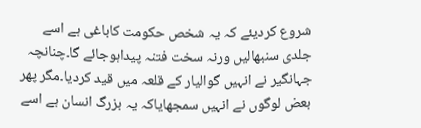شروع کردیئے کہ یہ شخص حکومت کاباغی ہے اسے جلدی سنبھالیں ورنہ سخت فتنہ پیداہوجائے گا۔چنانچہ جہانگیر نے انہیں گوالیار کے قلعہ میں قید کردیا۔مگر پھر بعض لوگوں نے انہیں سمجھایاکہ یہ بزرگ انسان ہے اسے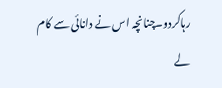رہاکردو۔چنانچہ اس نے دانائی سے کام لے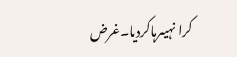کرا نہیںرہاکردیا۔غرض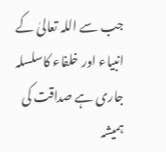جب سے اللہ تعالیٰ کے انبیاء اور خلفاء کاسلسلہ جاری ہے صداقت کی ہمیشہ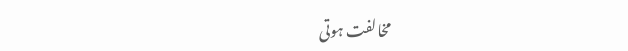مخالفت ہوتی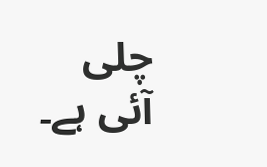چلی آئی ہے۔